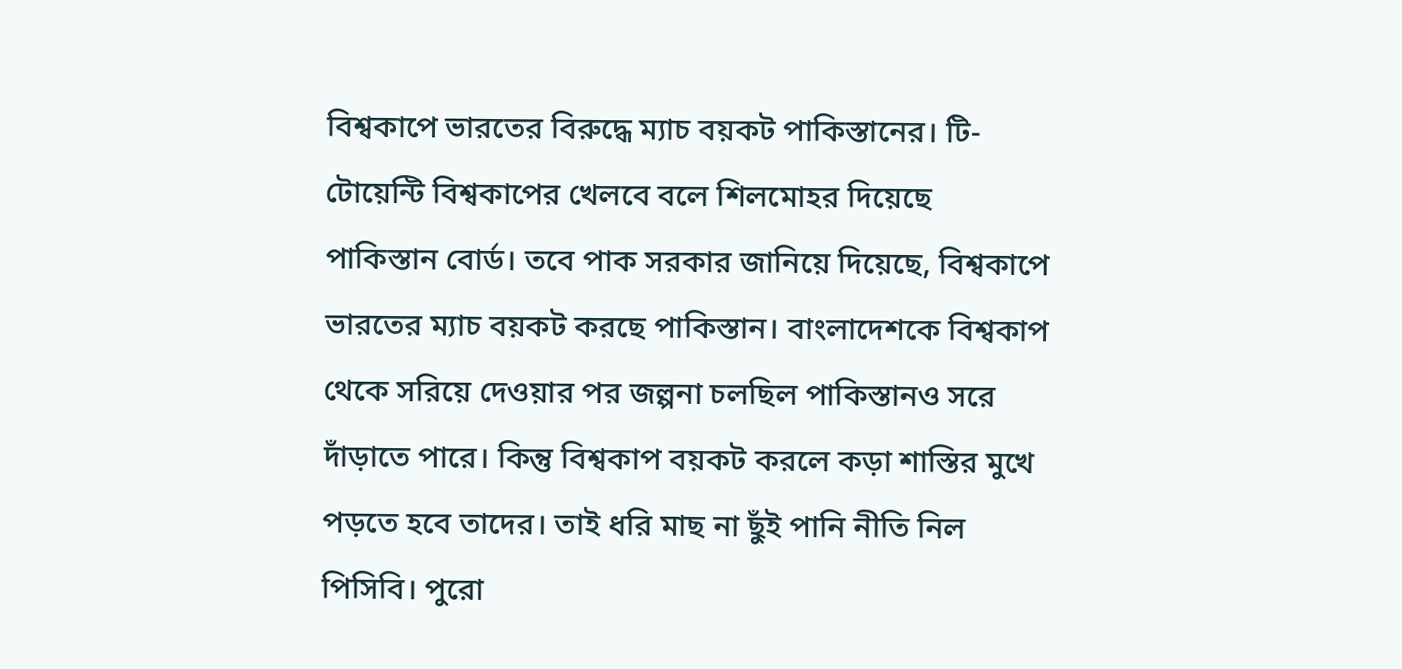বিশ্বকাপে ভারতের বিরুদ্ধে ম্যাচ বয়কট পাকিস্তানের। টি-টোয়েন্টি বিশ্বকাপের খেলবে বলে শিলমোহর দিয়েছে পাকিস্তান বোর্ড। তবে পাক সরকার জানিয়ে দিয়েছে, বিশ্বকাপে ভারতের ম্যাচ বয়কট করছে পাকিস্তান। বাংলাদেশকে বিশ্বকাপ থেকে সরিয়ে দেওয়ার পর জল্পনা চলছিল পাকিস্তানও সরে দাঁড়াতে পারে। কিন্তু বিশ্বকাপ বয়কট করলে কড়া শাস্তির মুখে পড়তে হবে তাদের। তাই ধরি মাছ না ছুঁই পানি নীতি নিল পিসিবি। পুরো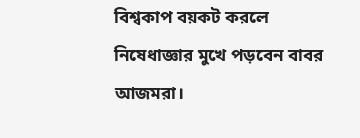বিশ্বকাপ বয়কট করলে নিষেধাজ্ঞার মুখে পড়বেন বাবর আজমরা।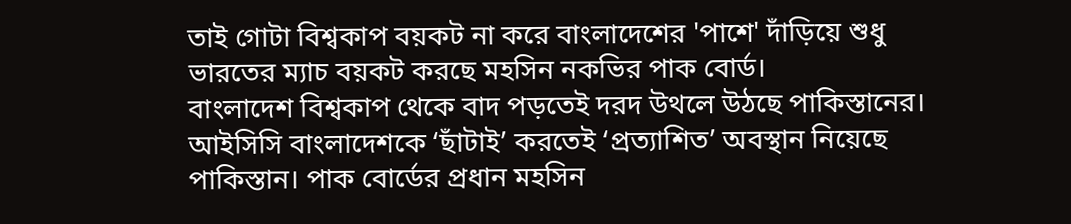তাই গোটা বিশ্বকাপ বয়কট না করে বাংলাদেশের 'পাশে' দাঁড়িয়ে শুধু ভারতের ম্যাচ বয়কট করছে মহসিন নকভির পাক বোর্ড।
বাংলাদেশ বিশ্বকাপ থেকে বাদ পড়তেই দরদ উথলে উঠছে পাকিস্তানের। আইসিসি বাংলাদেশকে ‘ছাঁটাই’ করতেই ‘প্রত্যাশিত’ অবস্থান নিয়েছে পাকিস্তান। পাক বোর্ডের প্রধান মহসিন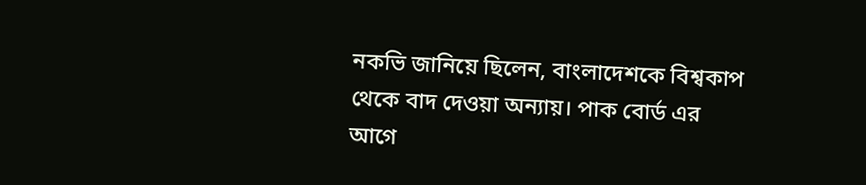নকভি জানিয়ে ছিলেন, বাংলাদেশকে বিশ্বকাপ থেকে বাদ দেওয়া অন্যায়। পাক বোর্ড এর আগে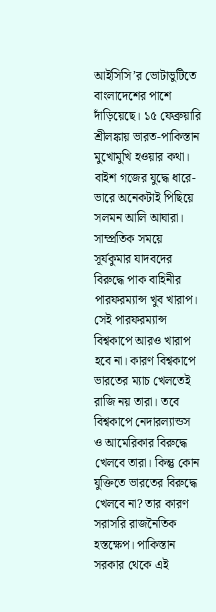আইসিসি’র ভোটাভুটিতে বাংলাদেশের পাশে দাঁড়িয়েছে। ১৫ ফেব্রুয়ারি শ্রীলঙ্কায় ভারত-পাকিস্তান মুখোমুখি হওয়ার কথা। বাইশ গজের যুদ্ধে ধারে-ভারে অনেকটাই পিছিয়ে সলমন আলি আঘারা। সাম্প্রতিক সময়ে সূর্যকুমার যাদবদের বিরুদ্ধে পাক বাহিনীর পারফরম্যান্স খুব খারাপ।
সেই পারফরম্যান্স বিশ্বকাপে আরও খারাপ হবে না। কারণ বিশ্বকাপে ভারতের ম্যাচ খেলতেই রাজি নয় তারা। তবে বিশ্বকাপে নেদারল্যান্ডস ও আমেরিকার বিরুদ্ধে খেলবে তারা। কিন্তু কোন যুক্তিতে ভারতের বিরুদ্ধে খেলবে না? তার কারণ সরাসরি রাজনৈতিক হস্তক্ষেপ। পাকিস্তান সরকার থেকে এই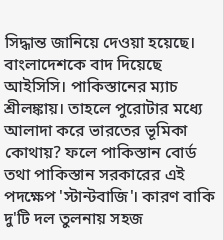সিদ্ধান্ত জানিয়ে দেওয়া হয়েছে। বাংলাদেশকে বাদ দিয়েছে আইসিসি। পাকিস্তানের ম্যাচ শ্রীলঙ্কায়। তাহলে পুরোটার মধ্যে আলাদা করে ভারতের ভূমিকা কোথায়? ফলে পাকিস্তান বোর্ড তথা পাকিস্তান সরকারের এই পদক্ষেপ 'স্টান্টবাজি'। কারণ বাকি দু'টি দল তুলনায় সহজ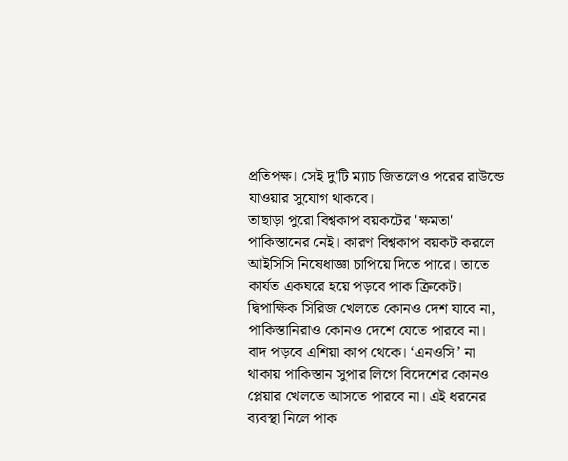প্রতিপক্ষ। সেই দু'টি ম্যাচ জিতলেও পরের রাউন্ডে যাওয়ার সুযোগ থাকবে।
তাছাড়া পুরো বিশ্বকাপ বয়কটের 'ক্ষমতা' পাকিস্তানের নেই। কারণ বিশ্বকাপ বয়কট করলে আইসিসি নিষেধাজ্ঞা চাপিয়ে দিতে পারে। তাতে কার্যত একঘরে হয়ে পড়বে পাক ক্রিকেট। দ্বিপাক্ষিক সিরিজ খেলতে কোনও দেশ যাবে না, পাকিস্তানিরাও কোনও দেশে যেতে পারবে না। বাদ পড়বে এশিয়া কাপ থেকে। ‘এনওসি’ না থাকায় পাকিস্তান সুপার লিগে বিদেশের কোনও প্লেয়ার খেলতে আসতে পারবে না। এই ধরনের ব্যবস্থা নিলে পাক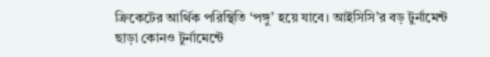ক্রিকেটের আর্থিক পরিস্থিতি ‘পঙ্গু’ হয়ে যাবে। আইসিসি’র বড় টুর্নামেন্ট ছাড়া কোনও টুর্নামেন্টে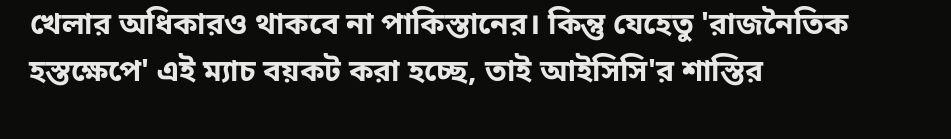খেলার অধিকারও থাকবে না পাকিস্তানের। কিন্তু যেহেতু 'রাজনৈতিক হস্তক্ষেপে' এই ম্যাচ বয়কট করা হচ্ছে, তাই আইসিসি'র শাস্তির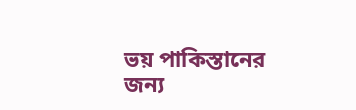ভয় পাকিস্তানের জন্য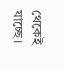থেকেই যাচ্ছে।